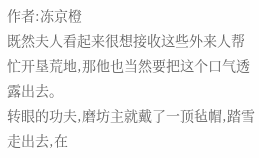作者:冻京橙
既然夫人看起来很想接收这些外来人帮忙开垦荒地,那他也当然要把这个口气透露出去。
转眼的功夫,磨坊主就戴了一顶毡帽,踏雪走出去,在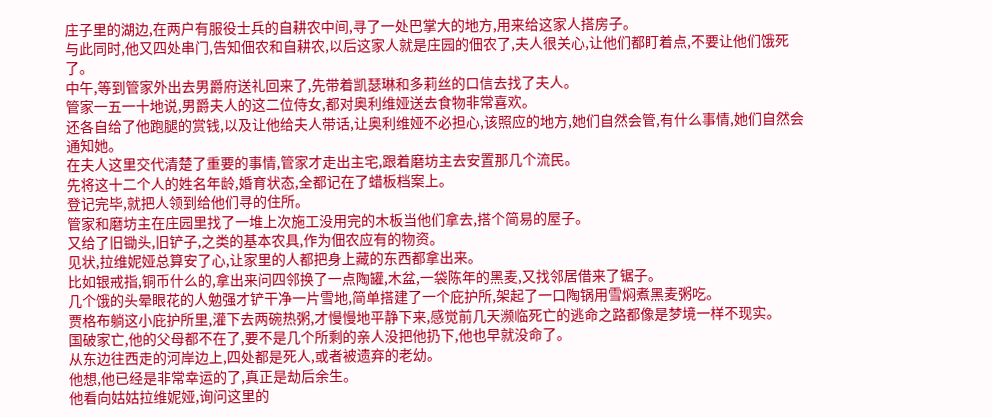庄子里的湖边,在两户有服役士兵的自耕农中间,寻了一处巴掌大的地方,用来给这家人搭房子。
与此同时,他又四处串门,告知佃农和自耕农,以后这家人就是庄园的佃农了,夫人很关心,让他们都盯着点,不要让他们饿死了。
中午,等到管家外出去男爵府送礼回来了,先带着凯瑟琳和多莉丝的口信去找了夫人。
管家一五一十地说,男爵夫人的这二位侍女,都对奥利维娅送去食物非常喜欢。
还各自给了他跑腿的赏钱,以及让他给夫人带话,让奥利维娅不必担心,该照应的地方,她们自然会管,有什么事情,她们自然会通知她。
在夫人这里交代清楚了重要的事情,管家才走出主宅,跟着磨坊主去安置那几个流民。
先将这十二个人的姓名年龄,婚育状态,全都记在了蜡板档案上。
登记完毕,就把人领到给他们寻的住所。
管家和磨坊主在庄园里找了一堆上次施工没用完的木板当他们拿去,搭个简易的屋子。
又给了旧锄头,旧铲子,之类的基本农具,作为佃农应有的物资。
见状,拉维妮娅总算安了心,让家里的人都把身上藏的东西都拿出来。
比如银戒指,铜币什么的,拿出来问四邻换了一点陶罐,木盆,一袋陈年的黑麦,又找邻居借来了锯子。
几个饿的头晕眼花的人勉强才铲干净一片雪地,简单搭建了一个庇护所,架起了一口陶锅用雪焖煮黑麦粥吃。
贾格布躺这小庇护所里,灌下去两碗热粥,才慢慢地平静下来,感觉前几天濒临死亡的逃命之路都像是梦境一样不现实。
国破家亡,他的父母都不在了,要不是几个所剩的亲人没把他扔下,他也早就没命了。
从东边往西走的河岸边上,四处都是死人,或者被遗弃的老幼。
他想,他已经是非常幸运的了,真正是劫后余生。
他看向姑姑拉维妮娅,询问这里的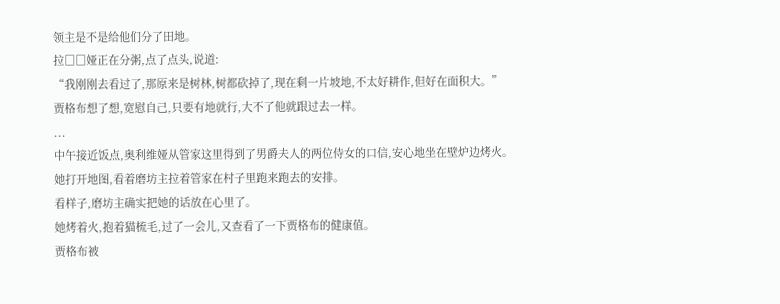领主是不是给他们分了田地。
拉□□娅正在分粥,点了点头,说道:
“我刚刚去看过了,那原来是树林,树都砍掉了,现在剩一片坡地,不太好耕作,但好在面积大。”
贾格布想了想,宽慰自己,只要有地就行,大不了他就跟过去一样。
...
中午接近饭点,奥利维娅从管家这里得到了男爵夫人的两位侍女的口信,安心地坐在壁炉边烤火。
她打开地图,看着磨坊主拉着管家在村子里跑来跑去的安排。
看样子,磨坊主确实把她的话放在心里了。
她烤着火,抱着猫梳毛,过了一会儿,又查看了一下贾格布的健康值。
贾格布被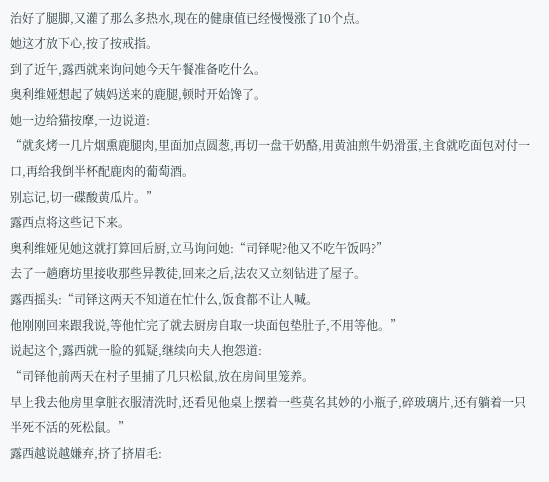治好了腿脚,又灌了那么多热水,现在的健康值已经慢慢涨了10个点。
她这才放下心,按了按戒指。
到了近午,露西就来询问她今天午餐准备吃什么。
奥利维娅想起了姨妈送来的鹿腿,顿时开始馋了。
她一边给猫按摩,一边说道:
“就炙烤一几片烟熏鹿腿肉,里面加点圆葱,再切一盘干奶酪,用黄油煎牛奶滑蛋,主食就吃面包对付一口,再给我倒半杯配鹿肉的葡萄酒。
别忘记,切一碟酸黄瓜片。”
露西点将这些记下来。
奥利维娅见她这就打算回后厨,立马询问她:“司铎呢?他又不吃午饭吗?”
去了一趟磨坊里接收那些异教徒,回来之后,法农又立刻钻进了屋子。
露西摇头:“司铎这两天不知道在忙什么,饭食都不让人喊。
他刚刚回来跟我说,等他忙完了就去厨房自取一块面包垫肚子,不用等他。”
说起这个,露西就一脸的狐疑,继续向夫人抱怨道:
“司铎他前两天在村子里捕了几只松鼠,放在房间里笼养。
早上我去他房里拿脏衣服清洗时,还看见他桌上摆着一些莫名其妙的小瓶子,碎玻璃片,还有躺着一只半死不活的死松鼠。”
露西越说越嫌弃,挤了挤眉毛: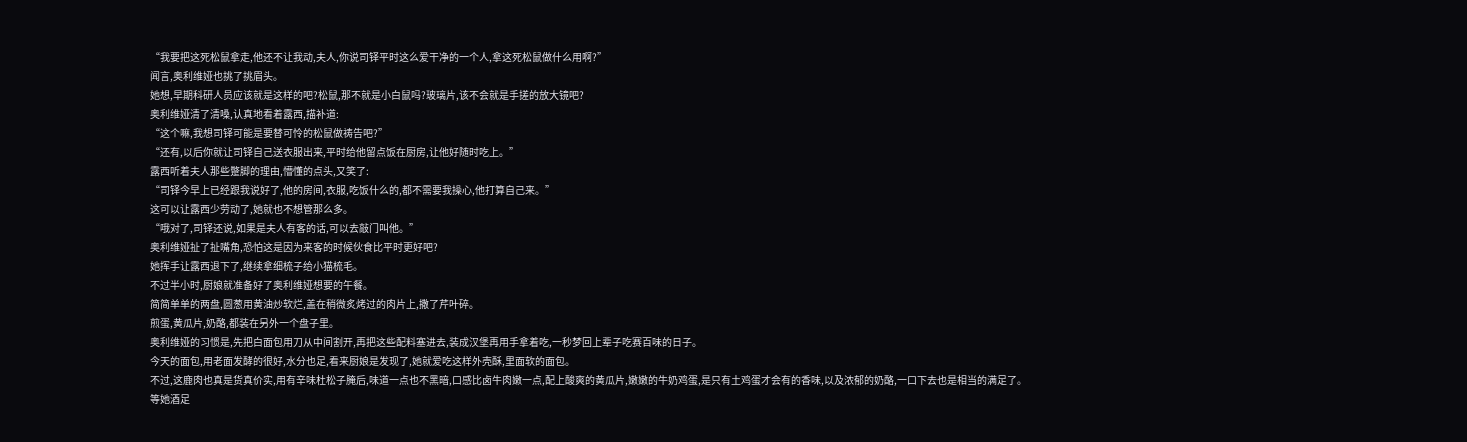“我要把这死松鼠拿走,他还不让我动,夫人,你说司铎平时这么爱干净的一个人,拿这死松鼠做什么用啊?”
闻言,奥利维娅也挑了挑眉头。
她想,早期科研人员应该就是这样的吧?松鼠,那不就是小白鼠吗?玻璃片,该不会就是手搓的放大镜吧?
奥利维娅清了清嗓,认真地看着露西,描补道:
“这个嘛,我想司铎可能是要替可怜的松鼠做祷告吧?”
“还有,以后你就让司铎自己送衣服出来,平时给他留点饭在厨房,让他好随时吃上。”
露西听着夫人那些蹩脚的理由,懵懂的点头,又笑了:
“司铎今早上已经跟我说好了,他的房间,衣服,吃饭什么的,都不需要我操心,他打算自己来。”
这可以让露西少劳动了,她就也不想管那么多。
“哦对了,司铎还说,如果是夫人有客的话,可以去敲门叫他。”
奥利维娅扯了扯嘴角,恐怕这是因为来客的时候伙食比平时更好吧?
她挥手让露西退下了,继续拿细梳子给小猫梳毛。
不过半小时,厨娘就准备好了奥利维娅想要的午餐。
简简单单的两盘,圆葱用黄油炒软烂,盖在稍微炙烤过的肉片上,撒了芹叶碎。
煎蛋,黄瓜片,奶酪,都装在另外一个盘子里。
奥利维娅的习惯是,先把白面包用刀从中间割开,再把这些配料塞进去,装成汉堡再用手拿着吃,一秒梦回上辈子吃赛百味的日子。
今天的面包,用老面发酵的很好,水分也足,看来厨娘是发现了,她就爱吃这样外壳酥,里面软的面包。
不过,这鹿肉也真是货真价实,用有辛味杜松子腌后,味道一点也不黑暗,口感比卤牛肉嫩一点,配上酸爽的黄瓜片,嫩嫩的牛奶鸡蛋,是只有土鸡蛋才会有的香味,以及浓郁的奶酪,一口下去也是相当的满足了。
等她酒足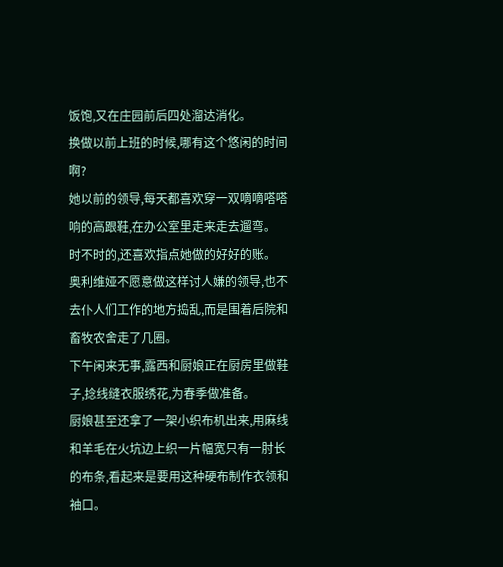饭饱,又在庄园前后四处溜达消化。
换做以前上班的时候,哪有这个悠闲的时间啊?
她以前的领导,每天都喜欢穿一双嘀嘀嗒嗒响的高跟鞋,在办公室里走来走去遛弯。
时不时的,还喜欢指点她做的好好的账。
奥利维娅不愿意做这样讨人嫌的领导,也不去仆人们工作的地方捣乱,而是围着后院和畜牧农舍走了几圈。
下午闲来无事,露西和厨娘正在厨房里做鞋子,捻线缝衣服绣花,为春季做准备。
厨娘甚至还拿了一架小织布机出来,用麻线和羊毛在火坑边上织一片幅宽只有一肘长的布条,看起来是要用这种硬布制作衣领和袖口。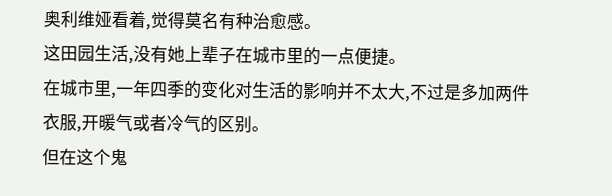奥利维娅看着,觉得莫名有种治愈感。
这田园生活,没有她上辈子在城市里的一点便捷。
在城市里,一年四季的变化对生活的影响并不太大,不过是多加两件衣服,开暖气或者冷气的区别。
但在这个鬼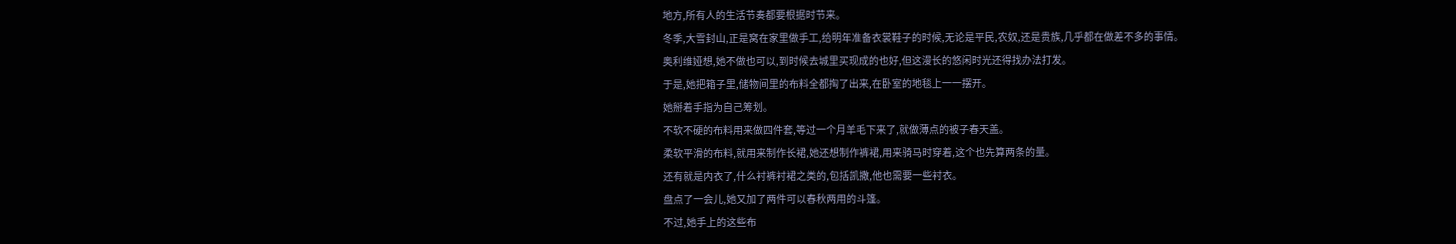地方,所有人的生活节奏都要根据时节来。
冬季,大雪封山,正是窝在家里做手工,给明年准备衣裳鞋子的时候,无论是平民,农奴,还是贵族,几乎都在做差不多的事情。
奥利维娅想,她不做也可以,到时候去城里买现成的也好,但这漫长的悠闲时光还得找办法打发。
于是,她把箱子里,储物间里的布料全都掏了出来,在卧室的地毯上一一摆开。
她掰着手指为自己筹划。
不软不硬的布料用来做四件套,等过一个月羊毛下来了,就做薄点的被子春天盖。
柔软平滑的布料,就用来制作长裙,她还想制作裤裙,用来骑马时穿着,这个也先算两条的量。
还有就是内衣了,什么衬裤衬裙之类的,包括凯撒,他也需要一些衬衣。
盘点了一会儿,她又加了两件可以春秋两用的斗篷。
不过,她手上的这些布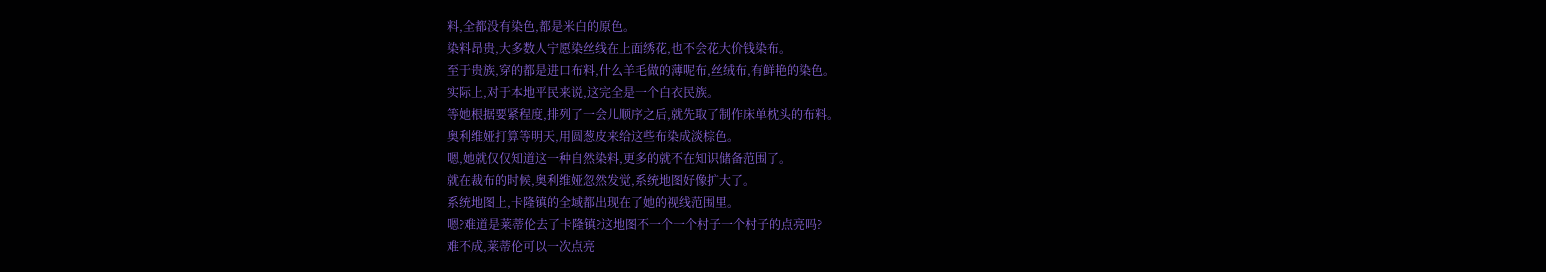料,全都没有染色,都是米白的原色。
染料昂贵,大多数人宁愿染丝线在上面绣花,也不会花大价钱染布。
至于贵族,穿的都是进口布料,什么羊毛做的薄呢布,丝绒布,有鲜艳的染色。
实际上,对于本地平民来说,这完全是一个白衣民族。
等她根据要紧程度,排列了一会儿顺序之后,就先取了制作床单枕头的布料。
奥利维娅打算等明天,用圆葱皮来给这些布染成淡棕色。
嗯,她就仅仅知道这一种自然染料,更多的就不在知识储备范围了。
就在裁布的时候,奥利维娅忽然发觉,系统地图好像扩大了。
系统地图上,卡隆镇的全域都出现在了她的视线范围里。
嗯?难道是莱蒂伦去了卡隆镇?这地图不一个一个村子一个村子的点亮吗?
难不成,莱蒂伦可以一次点亮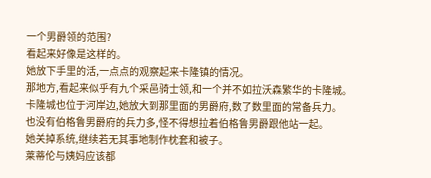一个男爵领的范围?
看起来好像是这样的。
她放下手里的活,一点点的观察起来卡隆镇的情况。
那地方,看起来似乎有九个采邑骑士领,和一个并不如拉沃森繁华的卡隆城。
卡隆城也位于河岸边,她放大到那里面的男爵府,数了数里面的常备兵力。
也没有伯格鲁男爵府的兵力多,怪不得想拉着伯格鲁男爵跟他站一起。
她关掉系统,继续若无其事地制作枕套和被子。
莱蒂伦与姨妈应该都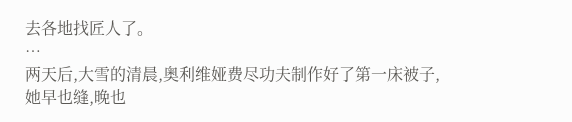去各地找匠人了。
…
两天后,大雪的清晨,奥利维娅费尽功夫制作好了第一床被子,她早也缝,晚也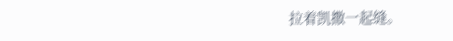拉着凯撒一起缝。